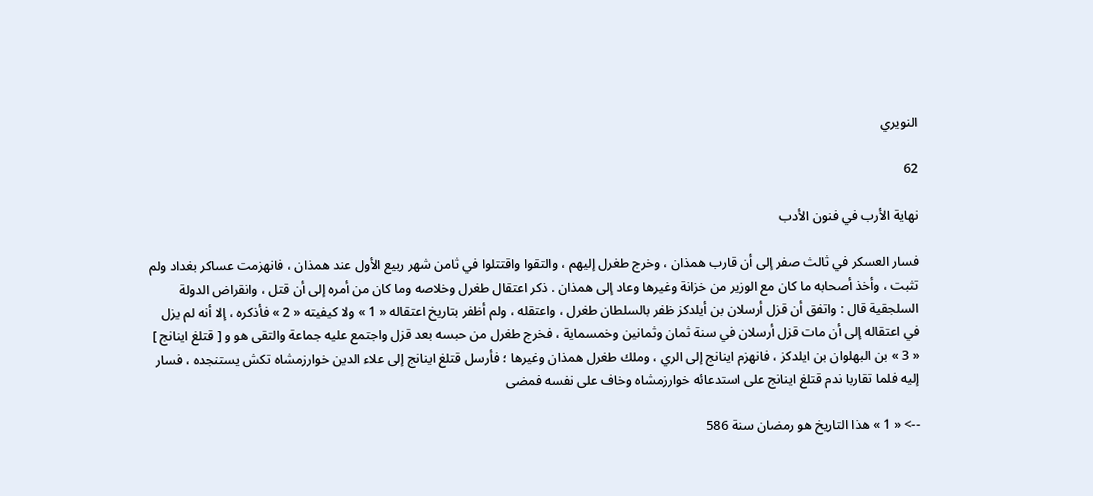النويري

62

نهاية الأرب في فنون الأدب

فسار العسكر في ثالث صفر إلى أن قارب همذان ، وخرج طغرل إليهم ، والتقوا واقتتلوا في ثامن شهر ربيع الأول عند همذان ، فانهزمت عساكر بغداد ولم تثبت ، وأخذ أصحابه ما كان مع الوزير من خزانة وغيرها وعاد إلى همذان . ذكر اعتقال طغرل وخلاصه وما كان من أمره إلى أن قتل ، وانقراض الدولة السلجقية قال : واتفق أن قزل أرسلان بن أيلدكز ظفر بالسلطان طغرل ، واعتقله ، ولم أظفر بتاريخ اعتقاله « 1 » ولا كيفيته « 2 » فأذكره ، إلا أنه لم يزل في اعتقاله إلى أن مات قزل أرسلان في سنة ثمان وثمانين وخمسماية ، فخرج طغرل من حبسه بعد قزل واجتمع عليه جماعة والتقى هو و [ قتلغ اينانج ] « 3 » بن البهلوان بن ايلدكز ، فانهزم اينانج إلى الري ، وملك طغرل همذان وغيرها ؛ فأرسل قتلغ اينانج إلى علاء الدين خوارزمشاه تكش يستنجده ، فسار إليه فلما تقاربا ندم قتلغ اينانج على استدعائه خوارزمشاه وخاف على نفسه فمضى

--> « 1 » هذا التاريخ هو رمضان سنة 586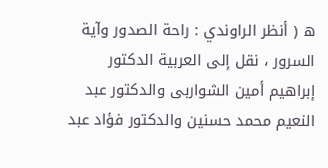ه ( أنظر الراوندي : راحة الصدور وآية السرور ، نقل إلى العربية الدكتور إبراهيم أمين الشواربى والدكتور عبد النعيم محمد حسنين والدكتور فؤاد عبد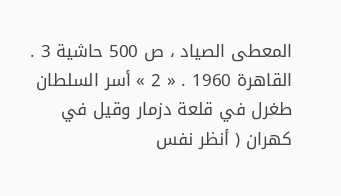المعطى الصياد ، ص 500 حاشية 3 . القاهرة 1960 . « 2 » أسر السلطان طغرل في قلعة دزمار وقيل في كهران ( أنظر نفس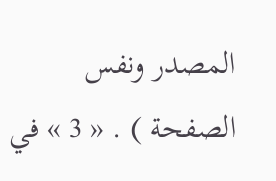المصدر ونفس الصفحة ) . « 3 » في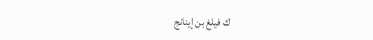ك فيلغ بن إينانج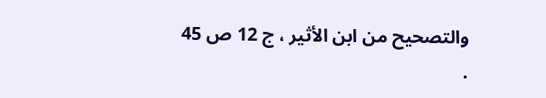والتصحيح من ابن الأثير ، ج 12 ص 45 .